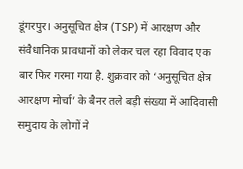डूंगरपुर। अनुसूचित क्षेत्र (TSP) में आरक्षण और संवैधानिक प्रावधानों को लेकर चल रहा विवाद एक बार फिर गरमा गया है. शुक्रवार को ‘अनुसूचित क्षेत्र आरक्षण मोर्चा’ के बैनर तले बड़ी संख्या में आदिवासी समुदाय के लोगों ने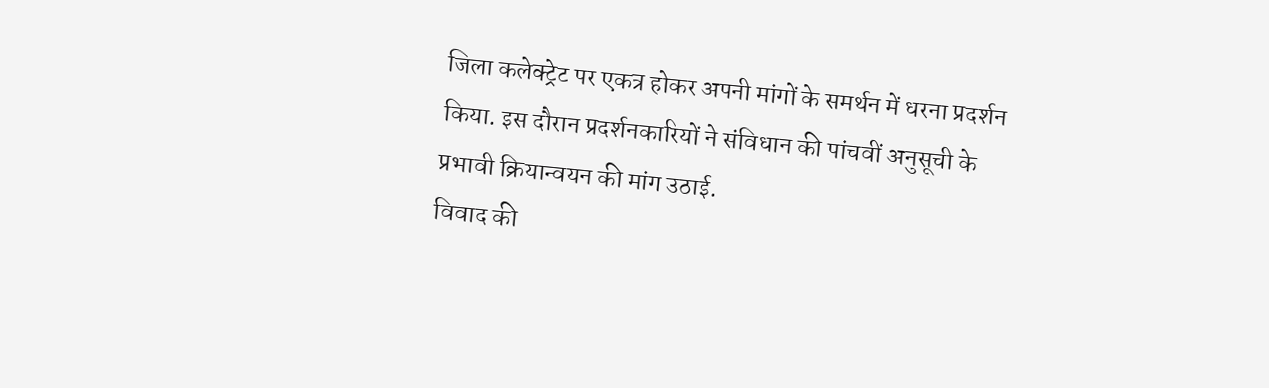जिला कलेक्ट्रेट पर एकत्र होकर अपनी मांगों के समर्थन में धरना प्रदर्शन किया. इस दौरान प्रदर्शनकारियों ने संविधान की पांचवीं अनुसूची के प्रभावी क्रियान्वयन की मांग उठाई.
विवाद की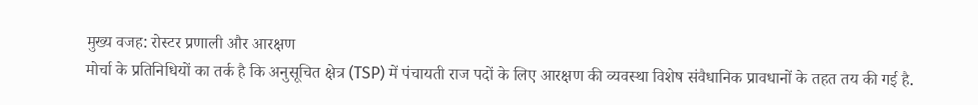मुख्य वजह: रोस्टर प्रणाली और आरक्षण
मोर्चा के प्रतिनिधियों का तर्क है कि अनुसूचित क्षेत्र (TSP) में पंचायती राज पदों के लिए आरक्षण की व्यवस्था विशेष संवैधानिक प्रावधानों के तहत तय की गई है.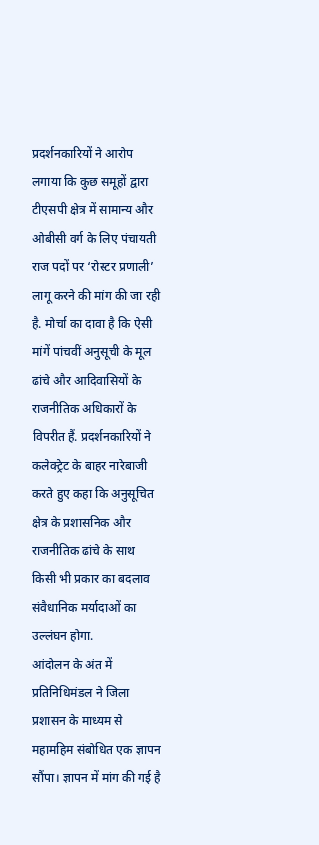प्रदर्शनकारियों ने आरोप लगाया कि कुछ समूहों द्वारा टीएसपी क्षेत्र में सामान्य और ओबीसी वर्ग के लिए पंचायती राज पदों पर ‘रोस्टर प्रणाली’ लागू करने की मांग की जा रही है. मोर्चा का दावा है कि ऐसी मांगें पांचवीं अनुसूची के मूल ढांचे और आदिवासियों के राजनीतिक अधिकारों के विपरीत हैं. प्रदर्शनकारियों ने कलेक्ट्रेट के बाहर नारेबाजी करते हुए कहा कि अनुसूचित क्षेत्र के प्रशासनिक और राजनीतिक ढांचे के साथ किसी भी प्रकार का बदलाव संवैधानिक मर्यादाओं का उल्लंघन होगा.
आंदोलन के अंत में प्रतिनिधिमंडल ने जिला प्रशासन के माध्यम से महामहिम संबोधित एक ज्ञापन सौंपा। ज्ञापन में मांग की गई है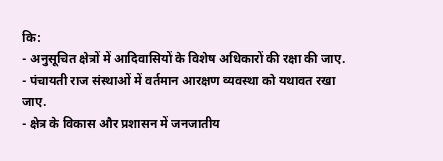कि:
- अनुसूचित क्षेत्रों में आदिवासियों के विशेष अधिकारों की रक्षा की जाए.
- पंचायती राज संस्थाओं में वर्तमान आरक्षण व्यवस्था को यथावत रखा जाए.
- क्षेत्र के विकास और प्रशासन में जनजातीय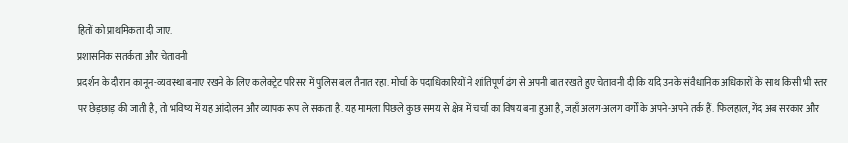हितों को प्राथमिकता दी जाए.
प्रशासनिक सतर्कता और चेतावनी
प्रदर्शन के दौरान कानून-व्यवस्था बनाए रखने के लिए कलेक्ट्रेट परिसर में पुलिस बल तैनात रहा. मोर्चा के पदाधिकारियों ने शांतिपूर्ण ढंग से अपनी बात रखते हुए चेतावनी दी कि यदि उनके संवैधानिक अधिकारों के साथ किसी भी स्तर पर छेड़छाड़ की जाती है, तो भविष्य में यह आंदोलन और व्यापक रूप ले सकता है. यह मामला पिछले कुछ समय से क्षेत्र में चर्चा का विषय बना हुआ है, जहाँ अलग-अलग वर्गों के अपने-अपने तर्क हैं. फिलहाल, गेंद अब सरकार और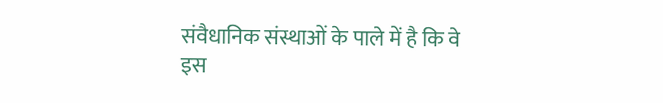संवैधानिक संस्थाओं के पाले में है कि वे इस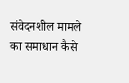संवेदनशील मामले का समाधान कैसे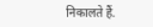निकालते हैं.